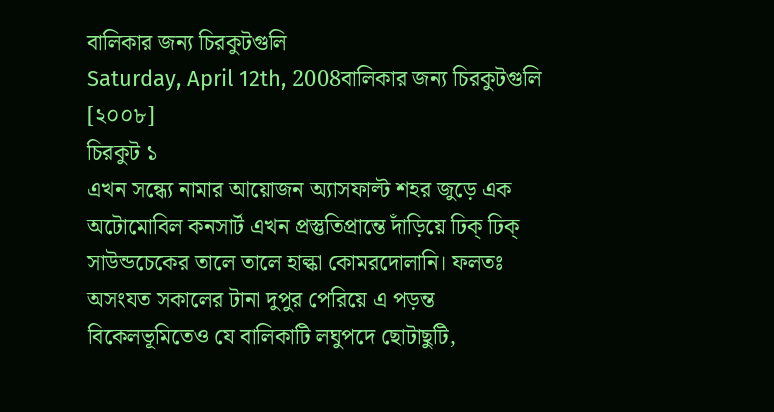বালিকার জন্য চিরকুটগুলি
Saturday, April 12th, 2008বালিকার জন্য চিরকুটগুলি
[২০০৮]
চিরকুট ১
এখন সন্ধ্যে নামার আয়োজন অ্যাসফাল্ট শহর জুড়ে এক অটোমোবিল কনসার্ট এখন প্রস্তুতিপ্রান্তে দাঁড়িয়ে ঢিক্ ঢিক্ সাউন্ডচেকের তালে তালে হাল্কা কোমরদোলানি। ফলতঃ অসংযত সকালের টানা দুপুর পেরিয়ে এ পড়ন্ত বিকেলভূমিতেও যে বালিকাটি লঘুপদে ছোটাছুটি,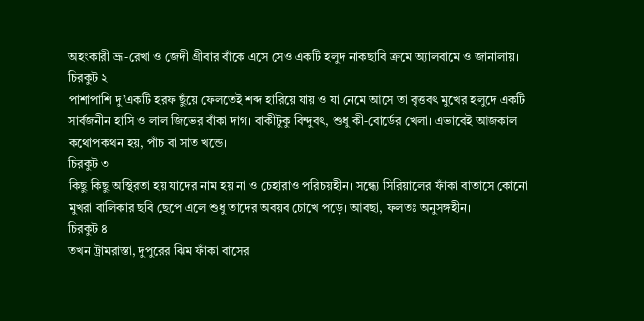অহংকারী ভ্রূ-রেখা ও জেদী গ্রীবার বাঁকে এসে সেও একটি হলুদ নাকছাবি ক্রমে অ্যালবামে ও জানালায়।
চিরকুট ২
পাশাপাশি দু’একটি হরফ ছুঁয়ে ফেলতেই শব্দ হারিয়ে যায় ও যা নেমে আসে তা বৃত্তবৎ মুখের হলুদে একটি সার্বজনীন হাসি ও লাল জিভের বাঁকা দাগ। বাকীটুকু বিন্দুবৎ, শুধু কী-বোর্ডের খেলা। এভাবেই আজকাল কথোপকথন হয়, পাঁচ বা সাত খন্ডে।
চিরকুট ৩
কিছু কিছু অস্থিরতা হয় যাদের নাম হয় না ও চেহারাও পরিচয়হীন। সন্ধ্যে সিরিয়ালের ফাঁকা বাতাসে কোনো মুখরা বালিকার ছবি ছেপে এলে শুধু তাদের অবয়ব চোখে পড়ে। আবছা, ফলতঃ অনুসঙ্গহীন।
চিরকুট ৪
তখন ট্রামরাস্তা, দুপুরের ঝিম ফাঁকা বাসের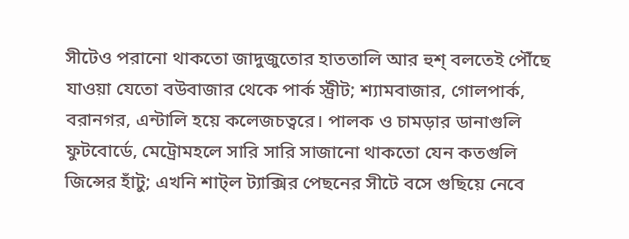সীটেও পরানো থাকতো জাদুজুতোর হাততালি আর হুশ্ বলতেই পৌঁছে যাওয়া যেতো বউবাজার থেকে পার্ক স্ট্রীট; শ্যামবাজার, গোলপার্ক, বরানগর, এন্টালি হয়ে কলেজচত্বরে। পালক ও চামড়ার ডানাগুলি ফুটবোর্ডে, মেট্রোমহলে সারি সারি সাজানো থাকতো যেন কতগুলি জিন্সের হাঁটু; এখনি শাট্ল ট্যাক্সির পেছনের সীটে বসে গুছিয়ে নেবে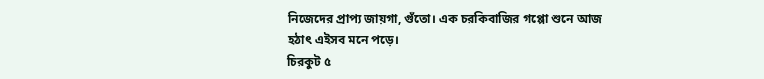নিজেদের প্রাপ্য জায়গা, গুঁতো। এক চরকিবাজির গপ্পো শুনে আজ হঠাৎ এইসব মনে পড়ে।
চিরকুট ৫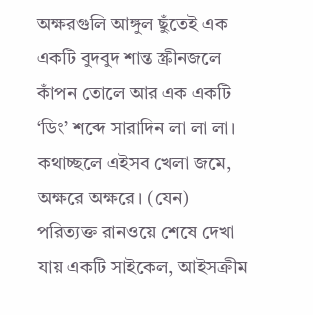অক্ষরগুলি আঙ্গুল ছুঁতেই এক একটি বুদবুদ শান্ত স্ক্রীনজলে কাঁপন তোলে আর এক একটি ‘ডিং’ শব্দে সারাদিন লা লা লা। কথাচ্ছলে এইসব খেলা জমে, অক্ষরে অক্ষরে। (যেন) পরিত্যক্ত রানওয়ে শেষে দেখা যায় একটি সাইকেল, আইসক্রীম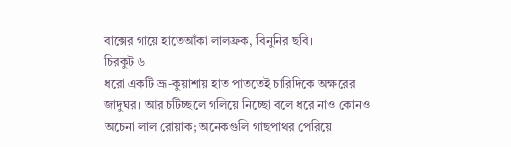বাক্সের গায়ে হাতেআঁকা লালফ্রক, বিনুনির ছবি।
চিরকুট ৬
ধরো একটি ভ্রূ-কুয়াশায় হাত পাততেই চারিদিকে অক্ষরের জাদুঘর। আর চটিচ্ছলে গলিয়ে নিচ্ছো বলে ধরে নাও কোনও অচেনা লাল রোয়াক; অনেকগুলি গাছপাথর পেরিয়ে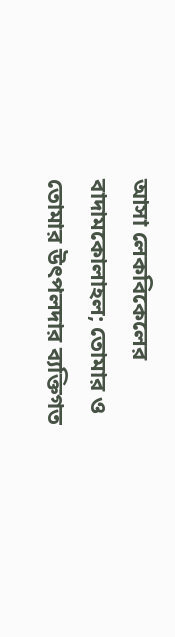আসা লেকবিকেলের বাদামকোলাহল; তোমার ও তোমার উৎপলদার ব্যক্তিগত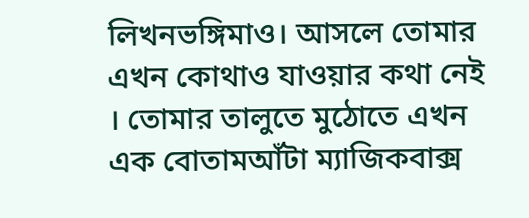লিখনভঙ্গিমাও। আসলে তোমার এখন কোথাও যাওয়ার কথা নেই
। তোমার তালুতে মুঠোতে এখন এক বোতামআঁটা ম্যাজিকবাক্স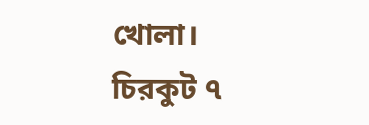খোলা।
চিরকুট ৭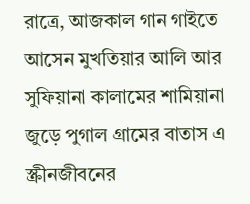রাত্রে, আজকাল গান গাইতে আসেন মুখতিয়ার আলি আর সুফিয়ানা কালামের শামিয়ানা জুড়ে পুগাল গ্রামের বাতাস এ স্ক্রীনজীবনের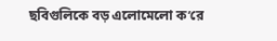ছবিগুলিকে বড় এলোমেলো ক’রে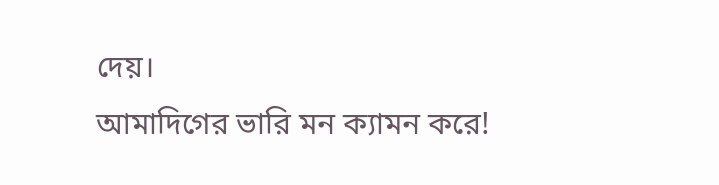দেয়।
আমাদিগের ভারি মন ক্যামন করে!